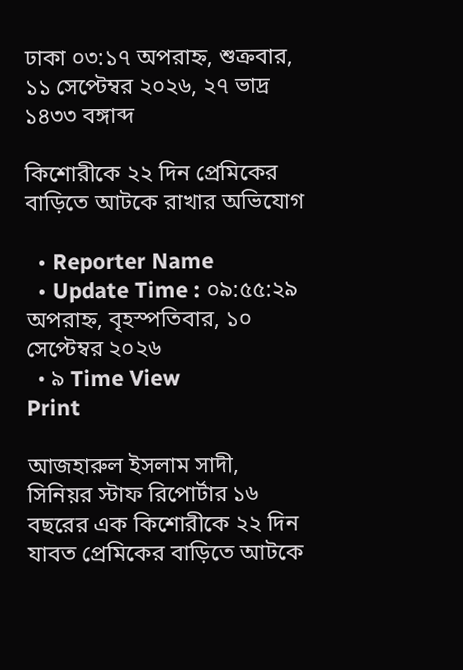ঢাকা ০৩:১৭ অপরাহ্ন, শুক্রবার, ১১ সেপ্টেম্বর ২০২৬, ২৭ ভাদ্র ১৪৩৩ বঙ্গাব্দ

কিশোরীকে ২২ দিন প্রেমিকের বাড়িতে আটকে রাখার অভিযোগ

  • Reporter Name
  • Update Time : ০৯:৫৫:২৯ অপরাহ্ন, বৃহস্পতিবার, ১০ সেপ্টেম্বর ২০২৬
  • ৯ Time View
Print

আজহারুল ইসলাম সাদী, সিনিয়র স্টাফ রিপোর্টার ১৬ বছরের এক কিশোরীকে ২২ দিন যাবত প্রেমিকের বাড়িতে আটকে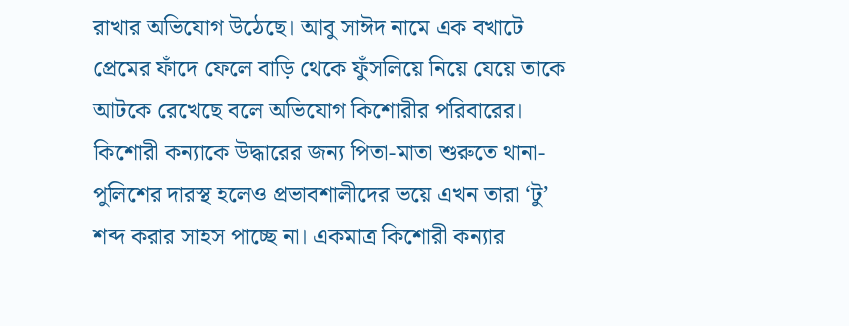রাখার অভিযোগ উঠেছে। আবু সাঈদ নামে এক বখাটে প্রেমের ফাঁদে ফেলে বাড়ি থেকে ফুঁসলিয়ে নিয়ে যেয়ে তাকে আটকে রেখেছে বলে অভিযোগ কিশোরীর পরিবারের।  কিশোরী কন্যাকে উদ্ধারের জন্য পিতা-মাতা শুরুতে থানা-পুলিশের দারস্থ হলেও প্রভাবশালীদের ভয়ে এখন তারা ‘টু’ শব্দ করার সাহস পাচ্ছে না। একমাত্র কিশোরী কন্যার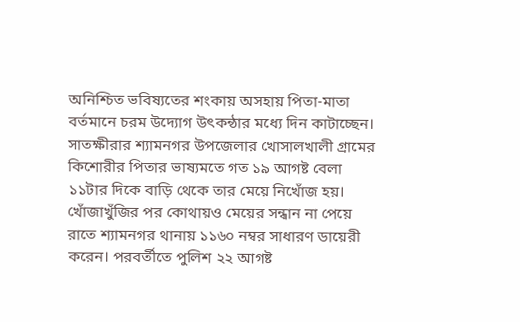অনিশ্চিত ভবিষ্যতের শংকায় অসহায় পিতা-মাতা বর্তমানে চরম উদ্যোগ উৎকন্ঠার মধ্যে দিন কাটাচ্ছেন। সাতক্ষীরার শ্যামনগর উপজেলার খোসালখালী গ্রামের কিশোরীর পিতার ভাষ্যমতে গত ১৯ আগষ্ট বেলা ১১টার দিকে বাড়ি থেকে তার মেয়ে নিখোঁজ হয়। খোঁজাখুঁজির পর কোথায়ও মেয়ের সন্ধান না পেয়ে রাতে শ্যামনগর থানায় ১১৬০ নম্বর সাধারণ ডায়েরী করেন। পরবর্তীতে পুলিশ ২২ আগষ্ট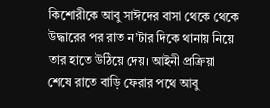কিশোরীকে আবু সাঈদের বাসা থেকে থেকে উদ্ধারের পর রাত ন’টার দিকে থানায় নিয়ে তার হাতে উঠিয়ে দেয়। আইনী প্রক্রিয়া শেষে রাতে বাড়ি ফেরার পথে আবু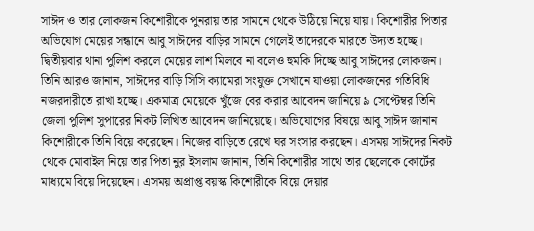সাঈদ ও তার লোকজন কিশোরীকে পুনরায় তার সামনে থেকে উঠিয়ে নিয়ে যায়। কিশোরীর পিতার অভিযোগ মেয়ের সন্ধানে আবু সাঈদের বাড়ির সামনে গেলেই তাদেরকে মারতে উদ্যত হচ্ছে। দ্বিতীয়বার থানা পুলিশ করলে মেয়ের লাশ মিলবে না বলেও হুমকি দিচ্ছে আবু সাঈদের লোকজন। তিনি আরও জানান, সাঈদের বাড়ি সিসি ক্যামেরা সংযুক্ত সেখানে যাওয়া লোকজনের গতিবিধি নজরদারীতে রাখা হচ্ছে। একমাত্র মেয়েকে খুঁজে বের করার আবেদন জানিয়ে ৯ সেপ্টেম্বর তিনি জেলা পুলিশ সুপারের নিকট লিখিত আবেদন জানিয়েছে। অভিযোগের বিষয়ে আবু সাঈদ জানান কিশোরীকে তিনি বিয়ে করেছেন। নিজের বাড়িতে রেখে ঘর সংসার করছেন। এসময় সাঈদের নিকট থেকে মোবাইল নিয়ে তার পিতা নুর ইসলাম জানান, তিনি কিশোরীর সাথে তার ছেলেকে কোর্টের মাধ্যমে বিয়ে দিয়েছেন। এসময় অপ্রাপ্ত বয়স্ক কিশোরীকে বিয়ে দেয়ার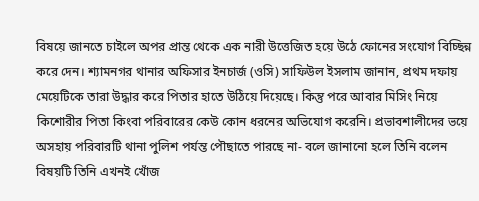বিষয়ে জানতে চাইলে অপর প্রান্ত থেকে এক নারী উত্তেজিত হয়ে উঠে ফোনের সংযোগ বিচ্ছিন্ন করে দেন। শ্যামনগর থানার অফিসার ইনচার্জ (ওসি) সাফিউল ইসলাম জানান, প্রথম দফায় মেয়েটিকে তারা উদ্ধার করে পিতার হাতে উঠিয়ে দিয়েছে। কিন্তু পরে আবার মিসিং নিয়ে কিশোরীর পিতা কিংবা পরিবারের কেউ কোন ধরনের অভিযোগ করেনি। প্রভাবশালীদের ভয়ে অসহায় পরিবারটি থানা পুলিশ পর্যন্ত পৌছাতে পারছে না- বলে জানানো হলে তিনি বলেন বিষয়টি তিনি এখনই খোঁজ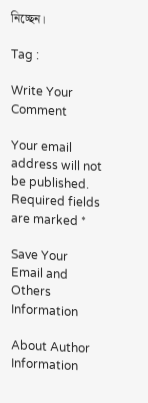নিচ্ছেন।

Tag :

Write Your Comment

Your email address will not be published. Required fields are marked *

Save Your Email and Others Information

About Author Information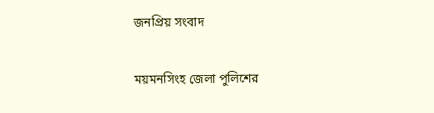জনপ্রিয় সংবাদ

ময়মনসিংহ জেলা পুলিশের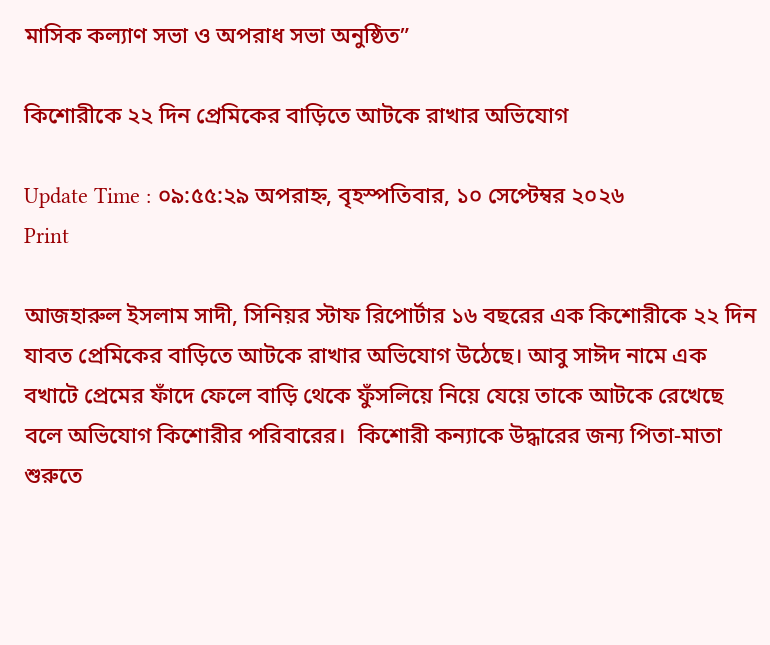মাসিক কল্যাণ সভা ও অপরাধ সভা অনুষ্ঠিত”

কিশোরীকে ২২ দিন প্রেমিকের বাড়িতে আটকে রাখার অভিযোগ

Update Time : ০৯:৫৫:২৯ অপরাহ্ন, বৃহস্পতিবার, ১০ সেপ্টেম্বর ২০২৬
Print

আজহারুল ইসলাম সাদী, সিনিয়র স্টাফ রিপোর্টার ১৬ বছরের এক কিশোরীকে ২২ দিন যাবত প্রেমিকের বাড়িতে আটকে রাখার অভিযোগ উঠেছে। আবু সাঈদ নামে এক বখাটে প্রেমের ফাঁদে ফেলে বাড়ি থেকে ফুঁসলিয়ে নিয়ে যেয়ে তাকে আটকে রেখেছে বলে অভিযোগ কিশোরীর পরিবারের।  কিশোরী কন্যাকে উদ্ধারের জন্য পিতা-মাতা শুরুতে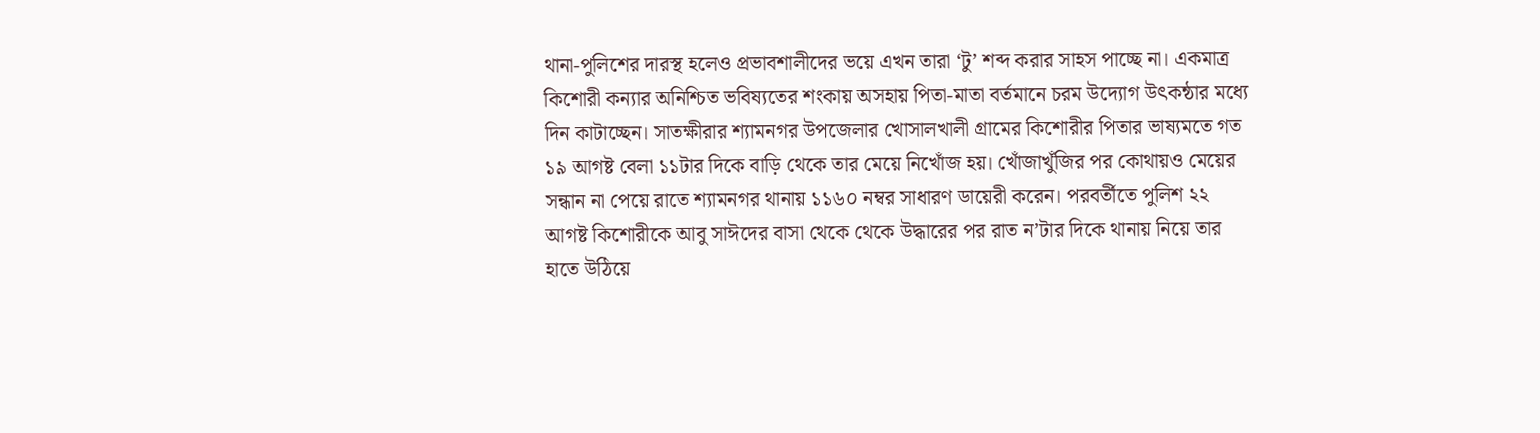থানা-পুলিশের দারস্থ হলেও প্রভাবশালীদের ভয়ে এখন তারা ‘টু’ শব্দ করার সাহস পাচ্ছে না। একমাত্র কিশোরী কন্যার অনিশ্চিত ভবিষ্যতের শংকায় অসহায় পিতা-মাতা বর্তমানে চরম উদ্যোগ উৎকন্ঠার মধ্যে দিন কাটাচ্ছেন। সাতক্ষীরার শ্যামনগর উপজেলার খোসালখালী গ্রামের কিশোরীর পিতার ভাষ্যমতে গত ১৯ আগষ্ট বেলা ১১টার দিকে বাড়ি থেকে তার মেয়ে নিখোঁজ হয়। খোঁজাখুঁজির পর কোথায়ও মেয়ের সন্ধান না পেয়ে রাতে শ্যামনগর থানায় ১১৬০ নম্বর সাধারণ ডায়েরী করেন। পরবর্তীতে পুলিশ ২২ আগষ্ট কিশোরীকে আবু সাঈদের বাসা থেকে থেকে উদ্ধারের পর রাত ন’টার দিকে থানায় নিয়ে তার হাতে উঠিয়ে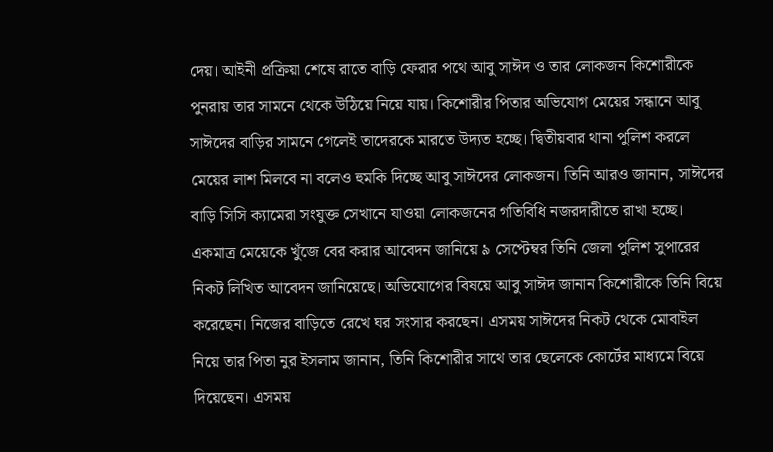দেয়। আইনী প্রক্রিয়া শেষে রাতে বাড়ি ফেরার পথে আবু সাঈদ ও তার লোকজন কিশোরীকে পুনরায় তার সামনে থেকে উঠিয়ে নিয়ে যায়। কিশোরীর পিতার অভিযোগ মেয়ের সন্ধানে আবু সাঈদের বাড়ির সামনে গেলেই তাদেরকে মারতে উদ্যত হচ্ছে। দ্বিতীয়বার থানা পুলিশ করলে মেয়ের লাশ মিলবে না বলেও হুমকি দিচ্ছে আবু সাঈদের লোকজন। তিনি আরও জানান, সাঈদের বাড়ি সিসি ক্যামেরা সংযুক্ত সেখানে যাওয়া লোকজনের গতিবিধি নজরদারীতে রাখা হচ্ছে। একমাত্র মেয়েকে খুঁজে বের করার আবেদন জানিয়ে ৯ সেপ্টেম্বর তিনি জেলা পুলিশ সুপারের নিকট লিখিত আবেদন জানিয়েছে। অভিযোগের বিষয়ে আবু সাঈদ জানান কিশোরীকে তিনি বিয়ে করেছেন। নিজের বাড়িতে রেখে ঘর সংসার করছেন। এসময় সাঈদের নিকট থেকে মোবাইল নিয়ে তার পিতা নুর ইসলাম জানান, তিনি কিশোরীর সাথে তার ছেলেকে কোর্টের মাধ্যমে বিয়ে দিয়েছেন। এসময়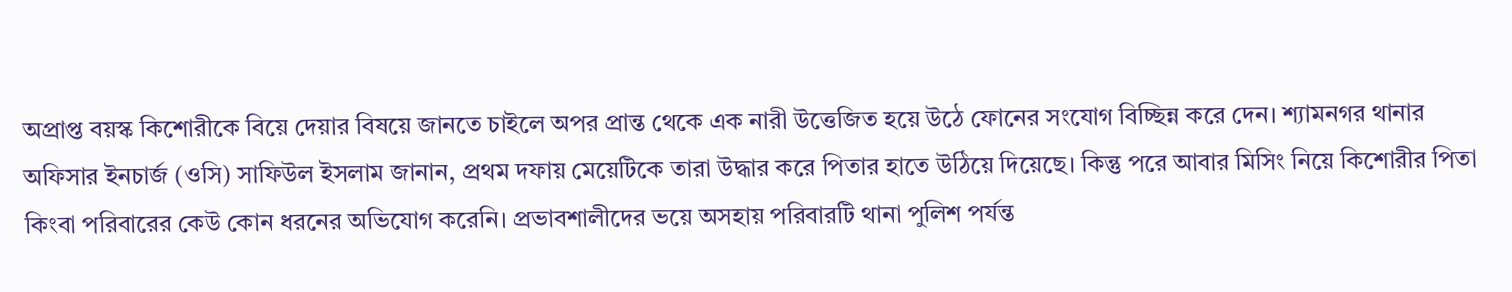অপ্রাপ্ত বয়স্ক কিশোরীকে বিয়ে দেয়ার বিষয়ে জানতে চাইলে অপর প্রান্ত থেকে এক নারী উত্তেজিত হয়ে উঠে ফোনের সংযোগ বিচ্ছিন্ন করে দেন। শ্যামনগর থানার অফিসার ইনচার্জ (ওসি) সাফিউল ইসলাম জানান, প্রথম দফায় মেয়েটিকে তারা উদ্ধার করে পিতার হাতে উঠিয়ে দিয়েছে। কিন্তু পরে আবার মিসিং নিয়ে কিশোরীর পিতা কিংবা পরিবারের কেউ কোন ধরনের অভিযোগ করেনি। প্রভাবশালীদের ভয়ে অসহায় পরিবারটি থানা পুলিশ পর্যন্ত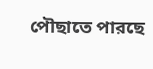পৌছাতে পারছে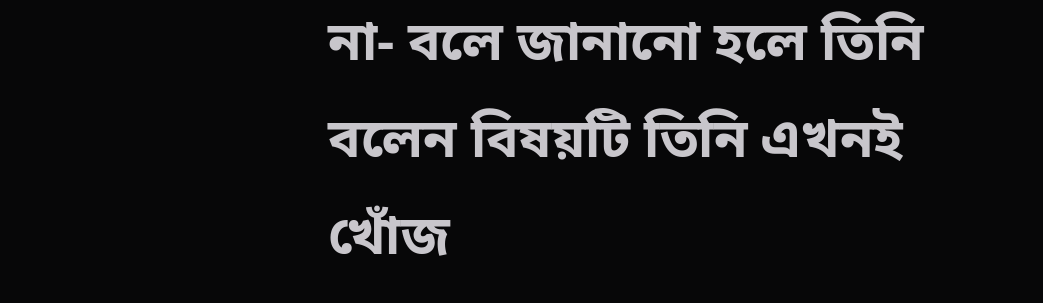না- বলে জানানো হলে তিনি বলেন বিষয়টি তিনি এখনই খোঁজ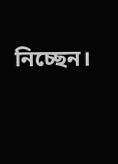নিচ্ছেন।